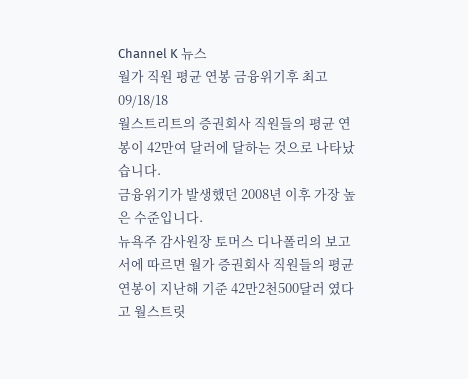Channel K 뉴스
월가 직원 평균 연봉 금융위기후 최고
09/18/18
월스트리트의 증권회사 직원들의 평균 연봉이 42만여 달러에 달하는 것으로 나타났습니다.
금융위기가 발생했던 2008년 이후 가장 높은 수준입니다.
뉴욕주 감사원장 토머스 디나폴리의 보고서에 따르면 월가 증권회사 직원들의 평균 연봉이 지난해 기준 42만2천500달러 였다고 월스트릿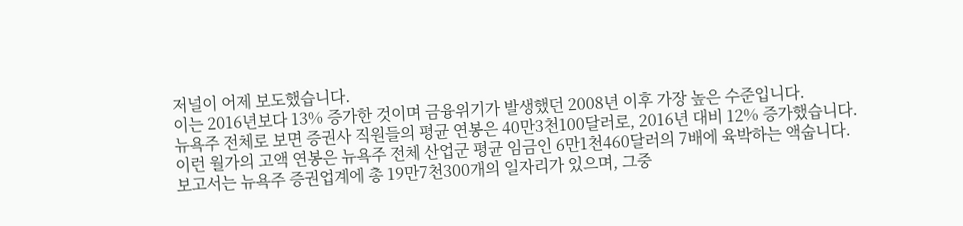저널이 어제 보도했습니다.
이는 2016년보다 13% 증가한 것이며 금융위기가 발생했던 2008년 이후 가장 높은 수준입니다.
뉴욕주 전체로 보면 증권사 직원들의 평균 연봉은 40만3천100달러로, 2016년 대비 12% 증가했습니다.
이런 월가의 고액 연봉은 뉴욕주 전체 산업군 평균 임금인 6만1천460달러의 7배에 육박하는 액숩니다.
보고서는 뉴욕주 증권업계에 총 19만7천300개의 일자리가 있으며, 그중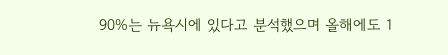90%는 뉴욕시에 있다고 분석했으며 올해에도 1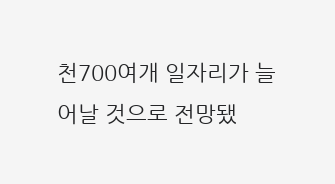천700여개 일자리가 늘어날 것으로 전망됐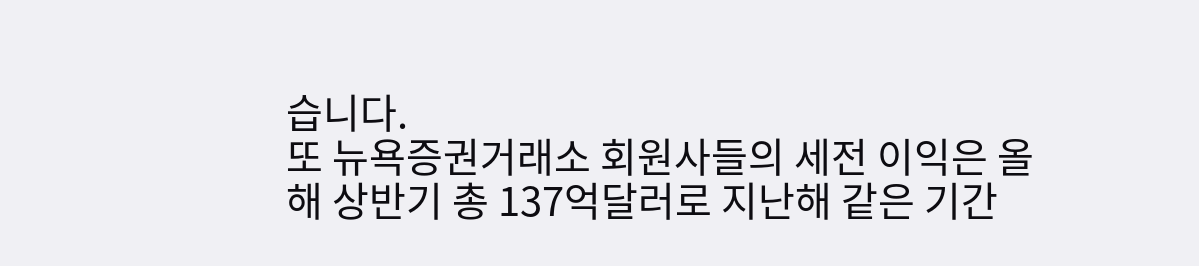습니다.
또 뉴욕증권거래소 회원사들의 세전 이익은 올해 상반기 총 137억달러로 지난해 같은 기간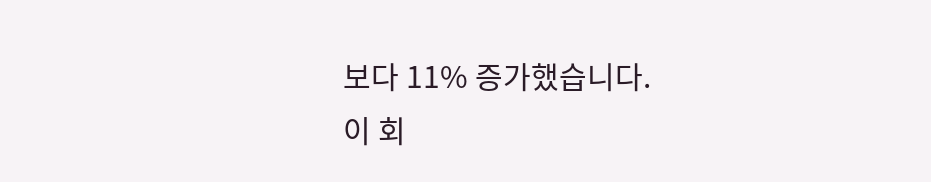보다 11% 증가했습니다.
이 회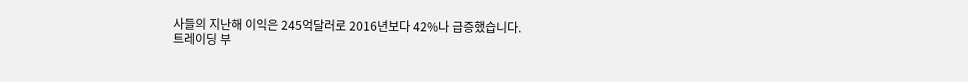사들의 지난해 이익은 245억달러로 2016년보다 42%나 급증했습니다.
트레이딩 부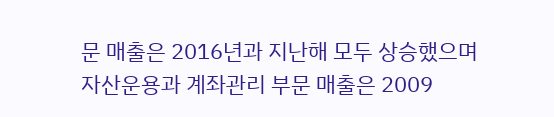문 매출은 2016년과 지난해 모두 상승했으며 자산운용과 계좌관리 부문 매출은 2009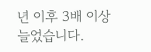년 이후 3배 이상 늘었습니다.